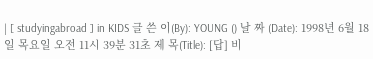| [ studyingabroad ] in KIDS 글 쓴 이(By): YOUNG () 날 짜 (Date): 1998년 6월 18일 목요일 오전 11시 39분 31초 제 목(Title): [답] 비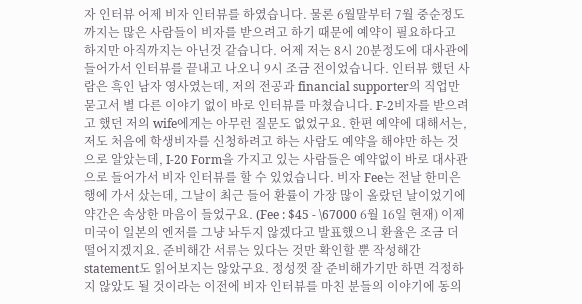자 인터뷰 어제 비자 인터뷰를 하였습니다. 물론 6월말부터 7월 중순정도 까지는 많은 사람들이 비자를 받으려고 하기 때문에 예약이 필요하다고 하지만 아직까지는 아닌것 같습니다. 어제 저는 8시 20분정도에 대사관에 들어가서 인터뷰를 끝내고 나오니 9시 조금 전이었습니다. 인터뷰 했던 사람은 흑인 남자 영사였는데, 저의 전공과 financial supporter의 직업만 묻고서 별 다른 이야기 없이 바로 인터뷰를 마쳤습니다. F-2비자를 받으려고 했던 저의 wife에게는 아무런 질문도 없었구요. 한편 예약에 대해서는, 저도 처음에 학생비자를 신청하려고 하는 사람도 예약을 해야만 하는 것으로 알았는데, I-20 Form을 가지고 있는 사람들은 예약없이 바로 대사관으로 들어가서 비자 인터뷰를 할 수 있었습니다. 비자 Fee는 전날 한미은행에 가서 샀는데, 그날이 최근 들어 환률이 가장 많이 올랐던 날이었기에 약간은 속상한 마음이 들었구요. (Fee : $45 - \67000 6월 16일 현재) 이제 미국이 일본의 엔저를 그냥 놔두지 않겠다고 발표했으니 환율은 조금 더 떨어지겠지요. 준비해간 서류는 있다는 것만 확인할 뿐 작성해간 statement도 읽어보지는 않았구요. 정성껏 잘 준비해가기만 하면 걱정하지 않았도 될 것이라는 이전에 비자 인터뷰를 마친 분들의 이야기에 동의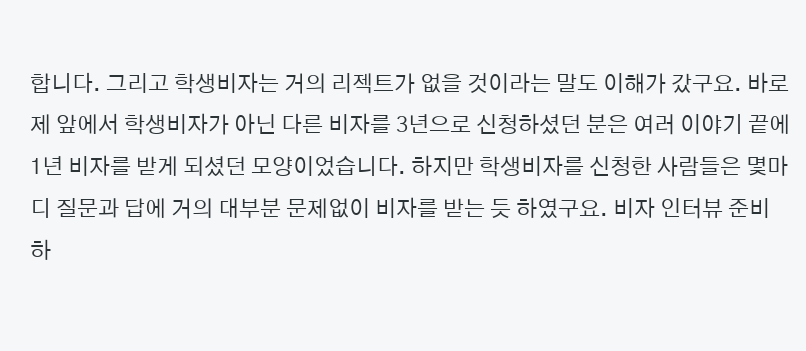합니다. 그리고 학생비자는 거의 리젝트가 없을 것이라는 말도 이해가 갔구요. 바로 제 앞에서 학생비자가 아닌 다른 비자를 3년으로 신청하셨던 분은 여러 이야기 끝에 1년 비자를 받게 되셨던 모양이었습니다. 하지만 학생비자를 신청한 사람들은 몇마디 질문과 답에 거의 대부분 문제없이 비자를 받는 듯 하였구요. 비자 인터뷰 준비하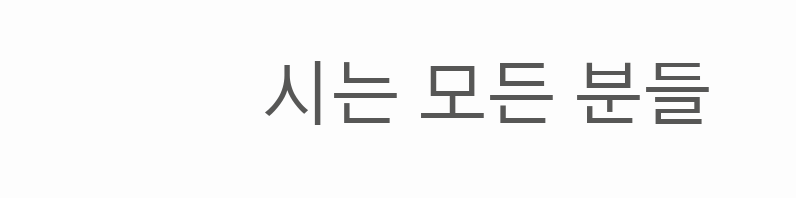시는 모든 분들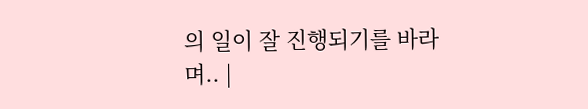의 일이 잘 진행되기를 바라며.. |